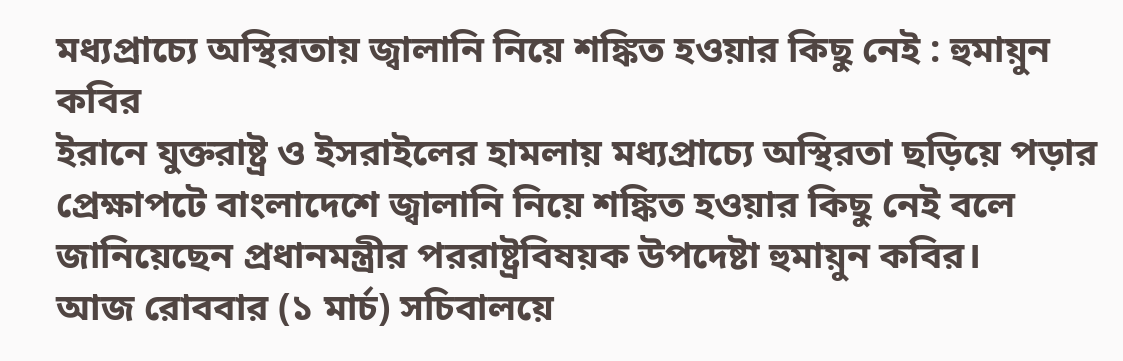মধ্যপ্রাচ্যে অস্থিরতায় জ্বালানি নিয়ে শঙ্কিত হওয়ার কিছু নেই : হুমায়ুন কবির
ইরানে যুক্তরাষ্ট্র ও ইসরাইলের হামলায় মধ্যপ্রাচ্যে অস্থিরতা ছড়িয়ে পড়ার প্রেক্ষাপটে বাংলাদেশে জ্বালানি নিয়ে শঙ্কিত হওয়ার কিছু নেই বলে জানিয়েছেন প্রধানমন্ত্রীর পররাষ্ট্রবিষয়ক উপদেষ্টা হুমায়ুন কবির।
আজ রোববার (১ মার্চ) সচিবালয়ে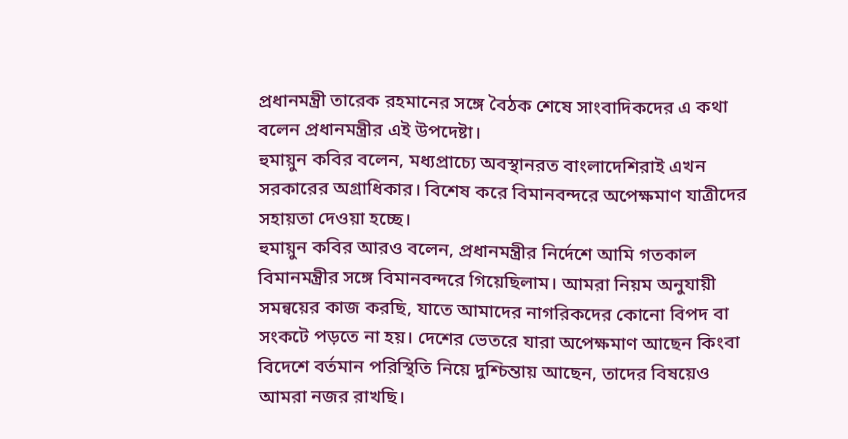প্রধানমন্ত্রী তারেক রহমানের সঙ্গে বৈঠক শেষে সাংবাদিকদের এ কথা বলেন প্রধানমন্ত্রীর এই উপদেষ্টা।
হুমায়ুন কবির বলেন, মধ্যপ্রাচ্যে অবস্থানরত বাংলাদেশিরাই এখন সরকারের অগ্রাধিকার। বিশেষ করে বিমানবন্দরে অপেক্ষমাণ যাত্রীদের সহায়তা দেওয়া হচ্ছে।
হুমায়ুন কবির আরও বলেন, প্রধানমন্ত্রীর নির্দেশে আমি গতকাল বিমানমন্ত্রীর সঙ্গে বিমানবন্দরে গিয়েছিলাম। আমরা নিয়ম অনুযায়ী সমন্বয়ের কাজ করছি, যাতে আমাদের নাগরিকদের কোনো বিপদ বা সংকটে পড়তে না হয়। দেশের ভেতরে যারা অপেক্ষমাণ আছেন কিংবা বিদেশে বর্তমান পরিস্থিতি নিয়ে দুশ্চিন্তায় আছেন, তাদের বিষয়েও আমরা নজর রাখছি।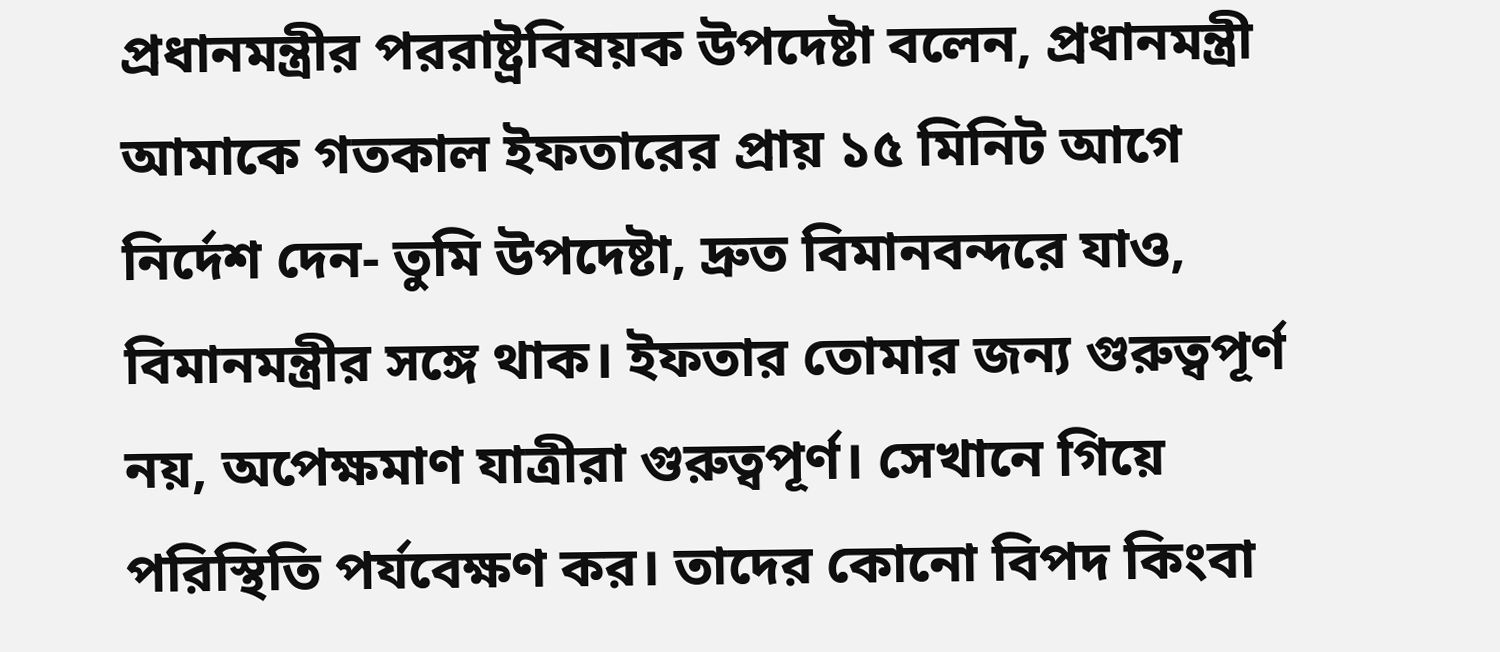প্রধানমন্ত্রীর পররাষ্ট্রবিষয়ক উপদেষ্টা বলেন, প্রধানমন্ত্রী আমাকে গতকাল ইফতারের প্রায় ১৫ মিনিট আগে নির্দেশ দেন- তুমি উপদেষ্টা, দ্রুত বিমানবন্দরে যাও, বিমানমন্ত্রীর সঙ্গে থাক। ইফতার তোমার জন্য গুরুত্বপূর্ণ নয়, অপেক্ষমাণ যাত্রীরা গুরুত্বপূর্ণ। সেখানে গিয়ে পরিস্থিতি পর্যবেক্ষণ কর। তাদের কোনো বিপদ কিংবা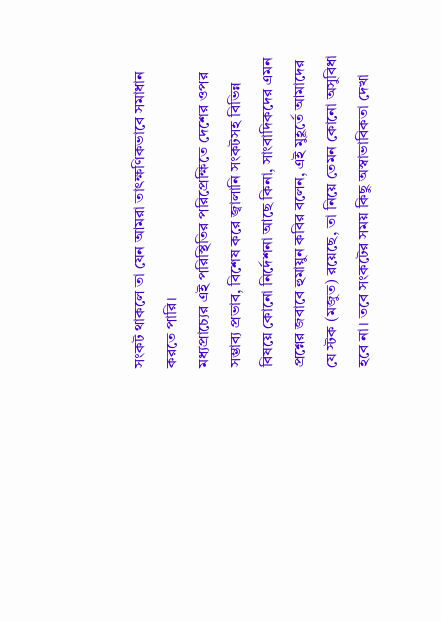সংকট থাকলে তা যেন আমরা তাৎক্ষণিকভাবে সমাধান করতে পারি।
মধ্যপ্রাচ্যের এই পরিস্থিতির পরিপ্রেক্ষিতে দেশের ওপর সম্ভাব্য প্রভাব, বিশেষ করে জ্বালানি সংকটসহ বিভিন্ন বিষয়ে কোনো নির্দেশনা আছে কিনা, সাংবাদিকদের এমন প্রশ্নের জবাবে হুমায়ুন কবির বলেন, এই মুহূর্তে আমাদের যে স্টক (মজুত) রয়েছে, তা নিয়ে তেমন কোনো অসুবিধা হবে না। তবে সংকটের সময় কিছু অস্বাভাবিকতা দেখা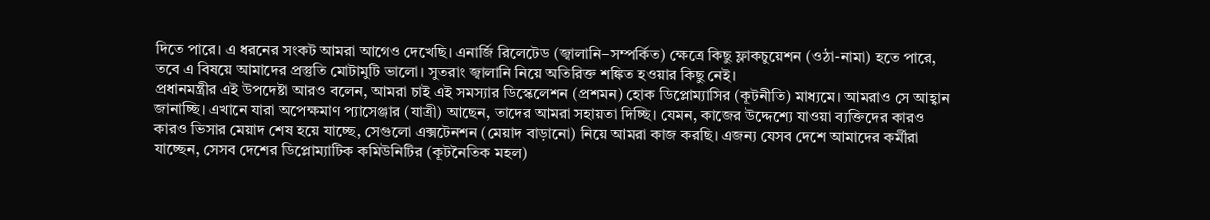দিতে পারে। এ ধরনের সংকট আমরা আগেও দেখেছি। এনার্জি রিলেটেড (জ্বালানি–সম্পর্কিত) ক্ষেত্রে কিছু ফ্লাকচুয়েশন (ওঠা-নামা) হতে পারে, তবে এ বিষয়ে আমাদের প্রস্তুতি মোটামুটি ভালো। সুতরাং জ্বালানি নিয়ে অতিরিক্ত শঙ্কিত হওয়ার কিছু নেই।
প্রধানমন্ত্রীর এই উপদেষ্টা আরও বলেন, আমরা চাই এই সমস্যার ডিস্কেলেশন (প্রশমন) হোক ডিপ্লোম্যাসির (কূটনীতি) মাধ্যমে। আমরাও সে আহ্বান জানাচ্ছি। এখানে যারা অপেক্ষমাণ প্যাসেঞ্জার (যাত্রী) আছেন, তাদের আমরা সহায়তা দিচ্ছি। যেমন, কাজের উদ্দেশ্যে যাওয়া ব্যক্তিদের কারও কারও ভিসার মেয়াদ শেষ হয়ে যাচ্ছে, সেগুলো এক্সটেনশন (মেয়াদ বাড়ানো) নিয়ে আমরা কাজ করছি। এজন্য যেসব দেশে আমাদের কর্মীরা যাচ্ছেন, সেসব দেশের ডিপ্লোম্যাটিক কমিউনিটির (কূটনৈতিক মহল)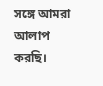সঙ্গে আমরা আলাপ করছি।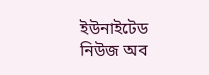ইউনাইটেড নিউজ অব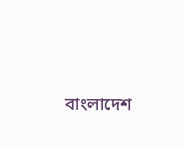বাংলাদেশ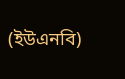(ইউএনবি)